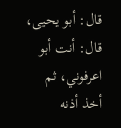قال: أبو يحيى، قال: أنت أبو اعرفوني، ثم أخذ أذنه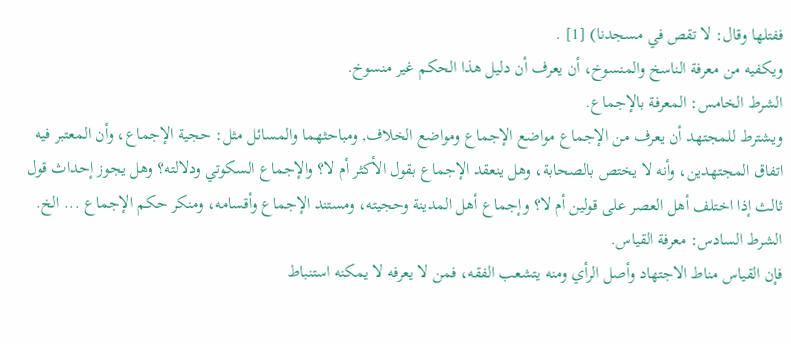ففتلها وقال: لا تقص في مسجدنا) [1] .
ويكفيه من معرفة الناسخ والمنسوخ، أن يعرف أن دليل هذا الحكم غير منسوخ.
الشرط الخامس: المعرفة بالإجماع.
ويشترط للمجتهد أن يعرف من الإجماع مواضع الإجماع ومواضع الخلاف, ومباحثهما والمسائل مثل: حجية الإجماع، وأن المعتبر فيه اتفاق المجتهدين، وأنه لا يختص بالصحابة، وهل ينعقد الإجماع بقول الأكثر أم لا؟ والإجماع السكوتي ودلالته؟ وهل يجوز إحداث قول ثالث إذا اختلف أهل العصر على قولين أم لا؟ وإجماع أهل المدينة وحجيته، ومستند الإجماع وأقسامه، ومنكر حكم الإجماع ... الخ.
الشرط السادس: معرفة القياس.
فإن القياس مناط الاجتهاد وأصل الرأي ومنه يتشعب الفقه، فمن لا يعرفه لا يمكنه استنباط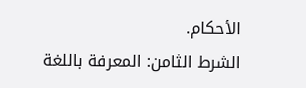الأحكام.
الشرط الثامن: المعرفة باللغة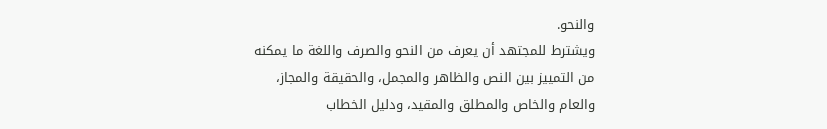والنحو.
ويشترط للمجتهد أن يعرف من النحو والصرف واللغة ما يمكنه من التمييز بين النص والظاهر والمجمل، والحقيقة والمجاز، والعام والخاص والمطلق والمقيد، ودليل الخطاب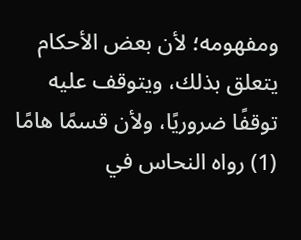ومفهومه؛ لأن بعض الأحكام يتعلق بذلك، ويتوقف عليه توقفًا ضروريًا، ولأن قسمًا هامًا
(1) رواه النحاس في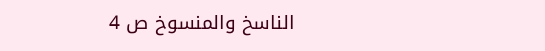الناسخ والمنسوخ ص 4